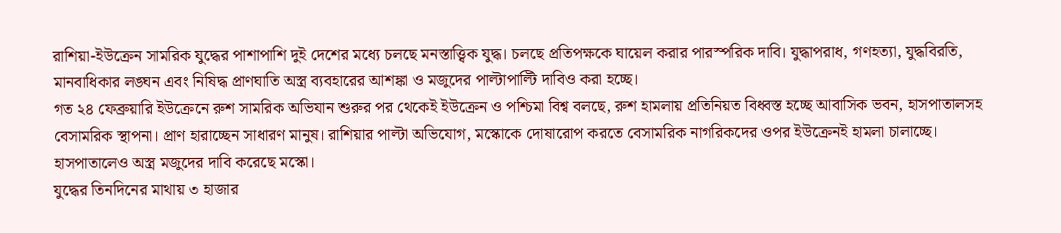রাশিয়া-ইউক্রেন সামরিক যুদ্ধের পাশাপাশি দুই দেশের মধ্যে চলছে মনস্তাত্ত্বিক যুদ্ধ। চলছে প্রতিপক্ষকে ঘায়েল করার পারস্পরিক দাবি। যুদ্ধাপরাধ, গণহত্যা, যুদ্ধবিরতি, মানবাধিকার লঙ্ঘন এবং নিষিদ্ধ প্রাণঘাতি অস্ত্র ব্যবহারের আশঙ্কা ও মজুদের পাল্টাপাল্টি দাবিও করা হচ্ছে।
গত ২৪ ফেব্রুয়ারি ইউক্রেনে রুশ সামরিক অভিযান শুরুর পর থেকেই ইউক্রেন ও পশ্চিমা বিশ্ব বলছে, রুশ হামলায় প্রতিনিয়ত বিধ্বস্ত হচ্ছে আবাসিক ভবন, হাসপাতালসহ বেসামরিক স্থাপনা। প্রাণ হারাচ্ছেন সাধারণ মানুষ। রাশিয়ার পাল্টা অভিযোগ, মস্কোকে দোষারোপ করতে বেসামরিক নাগরিকদের ওপর ইউক্রেনই হামলা চালাচ্ছে। হাসপাতালেও অস্ত্র মজুদের দাবি করেছে মস্কো।
যুদ্ধের তিনদিনের মাথায় ৩ হাজার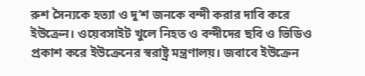রুশ সৈন্যকে হত্যা ও দু’শ জনকে বন্দী করার দাবি করে ইউক্রেন। ওয়েবসাইট খুলে নিহত ও বন্দীদের ছবি ও ভিডিও প্রকাশ করে ইউক্রেনের স্বরাষ্ট্র মন্ত্রণালয়। জবাবে ইউক্রেন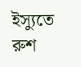ইস্যুতে রুশ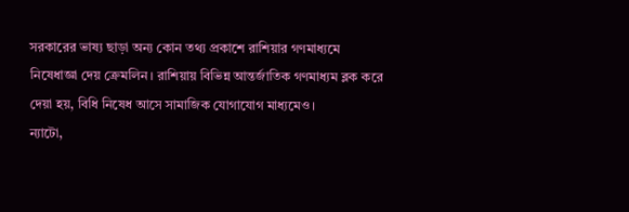সরকারের ভাষ্য ছাড়া অন্য কোন তথ্য প্রকাশে রাশিয়ার গণমাধ্যমে নিষেধাজ্ঞা দেয় ক্রেমলিন। রাশিয়ায় বিভিন্ন আন্তর্জাতিক গণমাধ্যম ব্লক করে দেয়া হয়, বিধি নিষেধ আসে সামাজিক যোগাযোগ মাধ্যমেও।
ন্যাটো,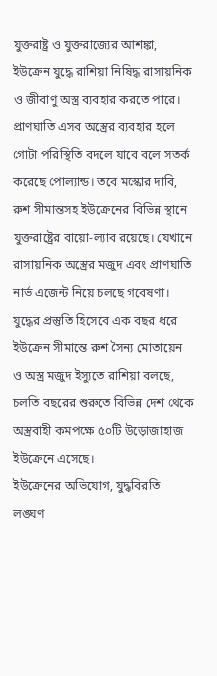যুক্তরাষ্ট্র ও যুক্তরাজ্যের আশঙ্কা, ইউক্রেন যুদ্ধে রাশিয়া নিষিদ্ধ রাসায়নিক ও জীবাণু অস্ত্র ব্যবহার করতে পারে। প্রাণঘাতি এসব অস্ত্রের ব্যবহার হলে গোটা পরিস্থিতি বদলে যাবে বলে সতর্ক করেছে পোল্যান্ড। তবে মস্কোর দাবি, রুশ সীমান্তসহ ইউক্রেনের বিভিন্ন স্থানে যুক্তরাষ্ট্রের বায়ো-ল্যাব রয়েছে। যেখানে রাসায়নিক অস্ত্রের মজুদ এবং প্রাণঘাতি নার্ভ এজেন্ট নিয়ে চলছে গবেষণা।
যুদ্ধের প্রস্তুতি হিসেবে এক বছর ধরে ইউক্রেন সীমান্তে রুশ সৈন্য মোতায়েন ও অস্ত্র মজুদ ইস্যুতে রাশিয়া বলছে, চলতি বছরের শুরুতে বিভিন্ন দেশ থেকে অস্ত্রবাহী কমপক্ষে ৫০টি উড়োজাহাজ ইউক্রেনে এসেছে।
ইউক্রেনের অভিযোগ, যুদ্ধবিরতি লঙ্ঘণ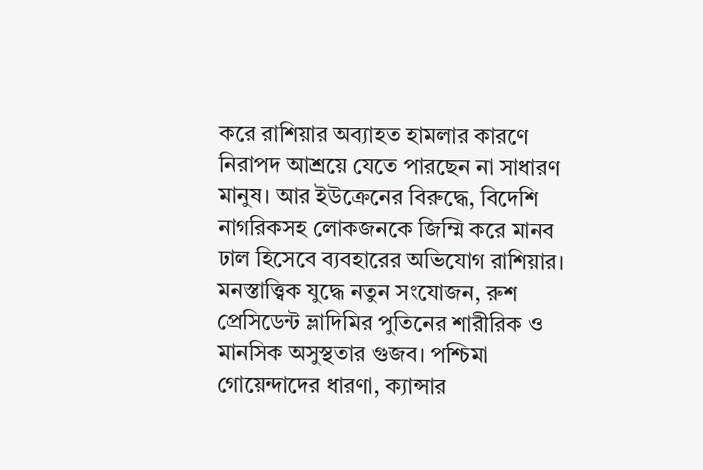করে রাশিয়ার অব্যাহত হামলার কারণে নিরাপদ আশ্রয়ে যেতে পারছেন না সাধারণ মানুষ। আর ইউক্রেনের বিরুদ্ধে, বিদেশি নাগরিকসহ লোকজনকে জিম্মি করে মানব ঢাল হিসেবে ব্যবহারের অভিযোগ রাশিয়ার।
মনস্তাত্ত্বিক যুদ্ধে নতুন সংযোজন, রুশ প্রেসিডেন্ট ভ্লাদিমির পুতিনের শারীরিক ও মানসিক অসুস্থতার গুজব। পশ্চিমা গোয়েন্দাদের ধারণা, ক্যান্সার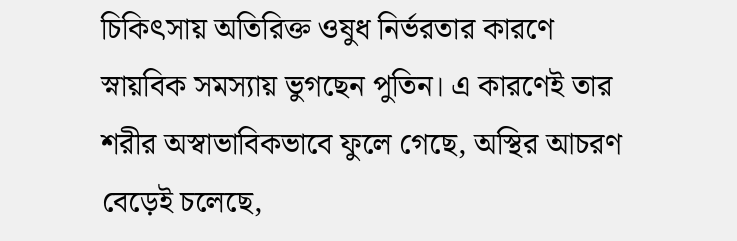চিকিৎসায় অতিরিক্ত ওষুধ নির্ভরতার কারণে স্নায়বিক সমস্যায় ভুগছেন পুতিন। এ কারণেই তার শরীর অস্বাভাবিকভাবে ফুলে গেছে, অস্থির আচরণ বেড়েই চলেছে,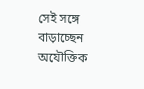সেই সঙ্গে বাড়াচ্ছেন অযৌক্তিক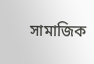সামাজিক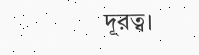দূরত্ব।